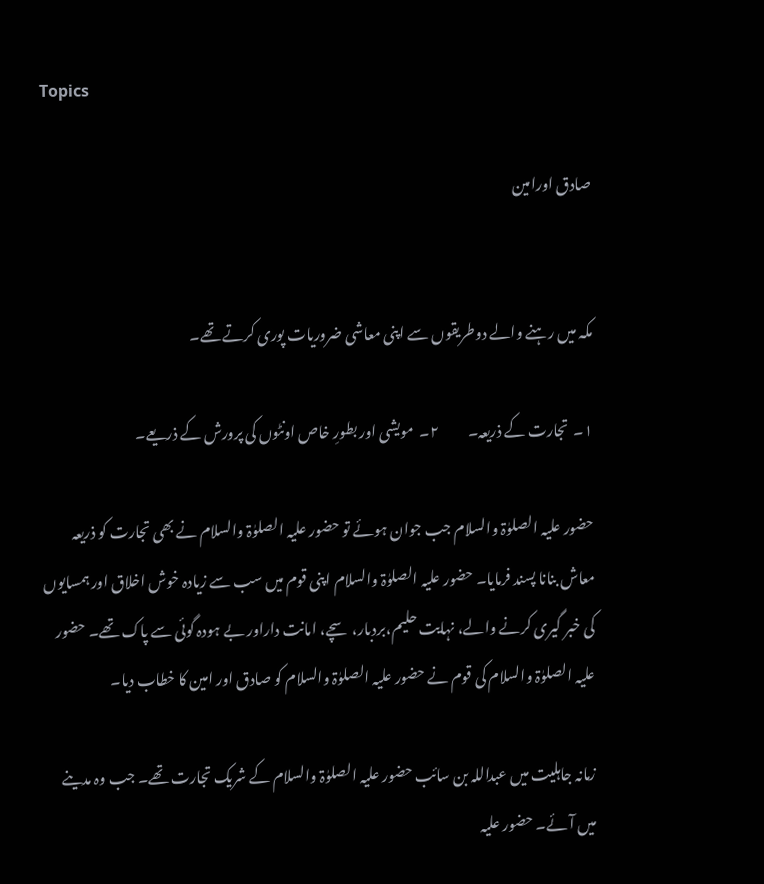Topics

صادق اورامین


مکہ میں رہنے والے دوطریقوں سے اپنی معاشی ضروریات پوری کرتے تھے۔

۱۔  تجارت کے ذریعہ۔          ۲۔  مویشی اور بطورِ خاص اونٹوں کی پرورش کے ذریعے۔

حضور علیہ الصلوٰۃ والسلام جب جوان ہوئے تو حضور علیہ الصلوٰۃ والسلام نے بھی تجارت کو ذریعہ معاش بنانا پسند فرمایا۔ حضور علیہ الصلوٰۃ والسلام اپنی قوم میں سب سے زیادہ خوش اخلاق اور ہمسایوں کی خبر گیری کرنے والے، نہایت حلیم،بردبار، سچے، امانت داراور بے ہودہ گوئی سے پاک تھے۔ حضور علیہ الصلوٰۃ والسلام کی قوم نے حضور علیہ الصلوٰۃ والسلام کو صادق اور امین کا خطاب دیا۔

زمانہ جاہلیت میں عبداللہ بن سائب حضور علیہ الصلوٰۃ والسلام کے شریک تجارت تھے۔ جب وہ مدینے میں آئے۔ حضور علیہ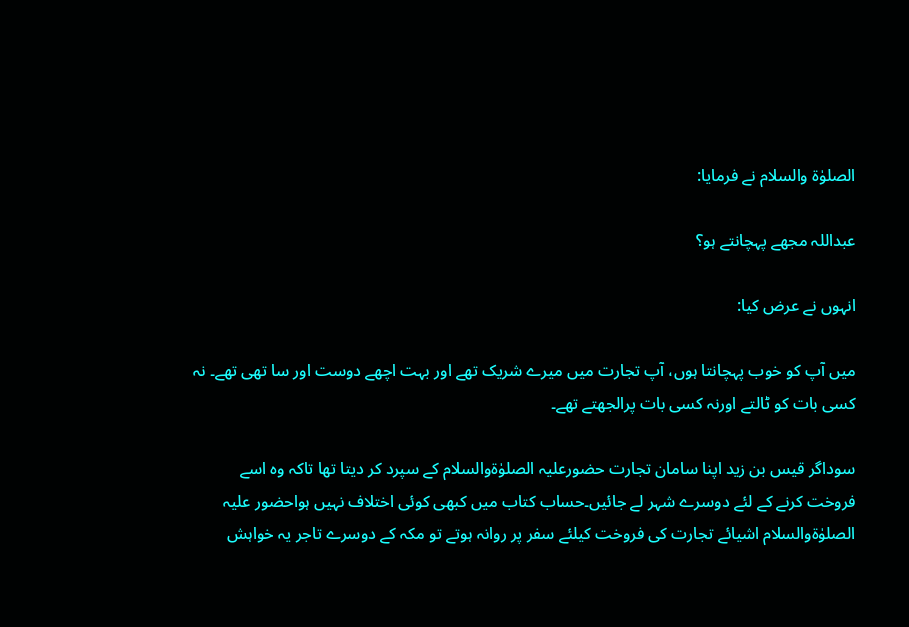الصلوٰۃ والسلام نے فرمایا:

عبداللہ مجھے پہچانتے ہو؟

انہوں نے عرض کیا:

میں آپ کو خوب پہچانتا ہوں، آپ تجارت میں میرے شریک تھے اور بہت اچھے دوست اور سا تھی تھے۔ نہ کسی بات کو ٹالتے اورنہ کسی بات پرالجھتے تھے۔

سوداگر قیس بن زید اپنا سامان تجارت حضورعلیہ الصلوٰۃوالسلام کے سپرد کر دیتا تھا تاکہ وہ اسے فروخت کرنے کے لئے دوسرے شہر لے جائیں۔حساب کتاب میں کبھی کوئی اختلاف نہیں ہواحضور علیہ الصلوٰۃوالسلام اشیائے تجارت کی فروخت کیلئے سفر پر روانہ ہوتے تو مکہ کے دوسرے تاجر یہ خواہش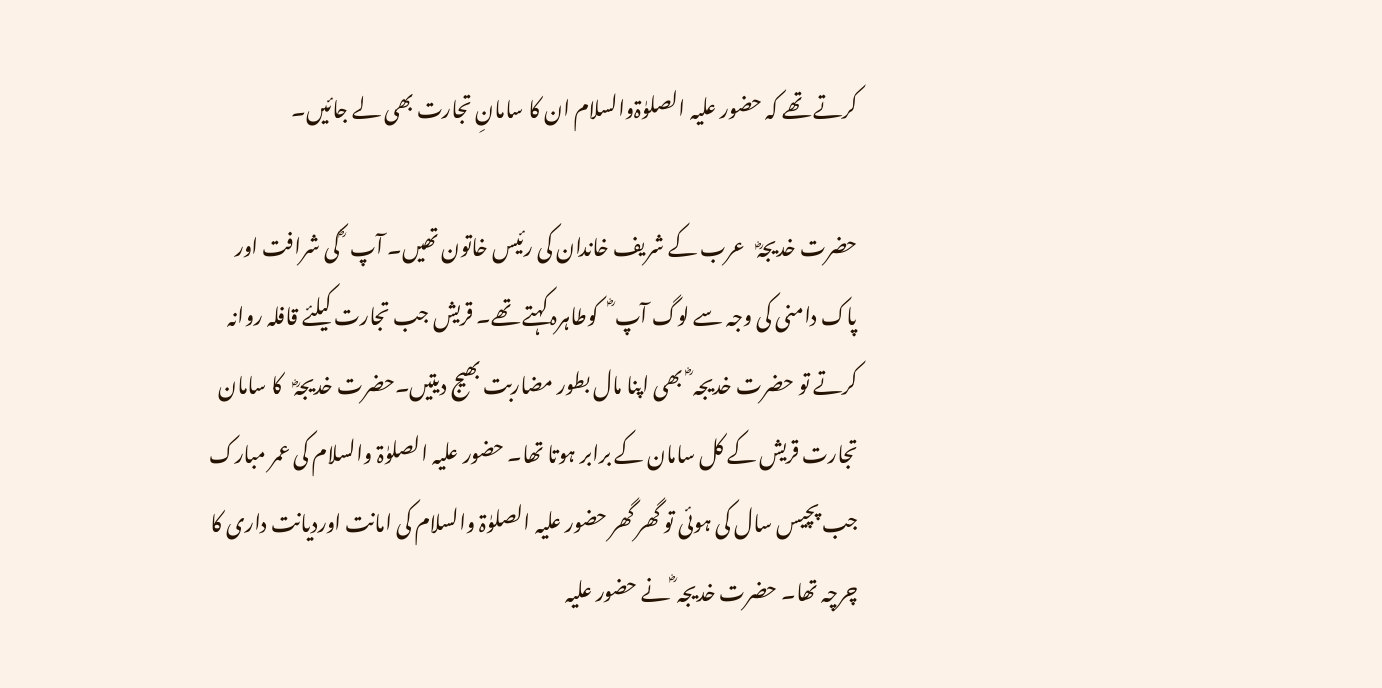کرتے تھے کہ حضور علیہ الصلوٰۃوالسلام ان کا سامانِ تجارت بھی لے جائیں۔

حضرت خدیجہؓ   عرب کے شریف خاندان کی رئیس خاتون تھیں۔ آپ  ؓ کی شرافت اور پاک دامنی کی وجہ سے لوگ آپ ؓ   کوطاہرہ کہتے تھے۔ قریش جب تجارت کیلئے قافلہ روانہ کرتے تو حضرت خدیجہ ؓ  بھی اپنا مال بطور مضاربت بھیج دیتیں۔حضرت خدیجہؓ   کا سامان تجارت قریش کے کل سامان کے برابر ہوتا تھا۔ حضور علیہ الصلوٰۃ والسلام کی عمر مبارک جب پچیس سال کی ہوئی تو گھر گھر حضور علیہ الصلوٰۃ والسلام کی امانت اوردیانت داری کا چرچہ تھا۔ حضرت خدیجہ ؓ نے حضور علیہ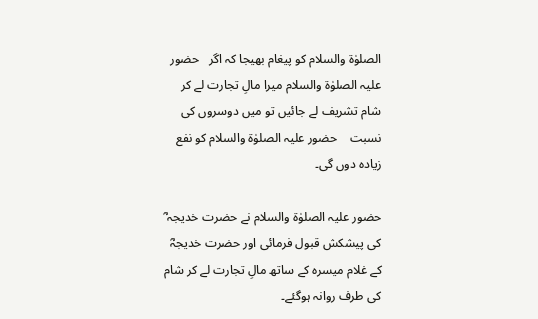الصلوٰۃ والسلام کو پیغام بھیجا کہ اگر   حضور علیہ الصلوٰۃ والسلام میرا مالِ تجارت لے کر شام تشریف لے جائیں تو میں دوسروں کی نسبت    حضور علیہ الصلوٰۃ والسلام کو نفع زیادہ دوں گی۔

حضور علیہ الصلوٰۃ والسلام نے حضرت خدیجہ ؓ کی پیشکش قبول فرمائی اور حضرت خدیجہؓ کے غلام میسرہ کے ساتھ مالِ تجارت لے کر شام کی طرف روانہ ہوگئے۔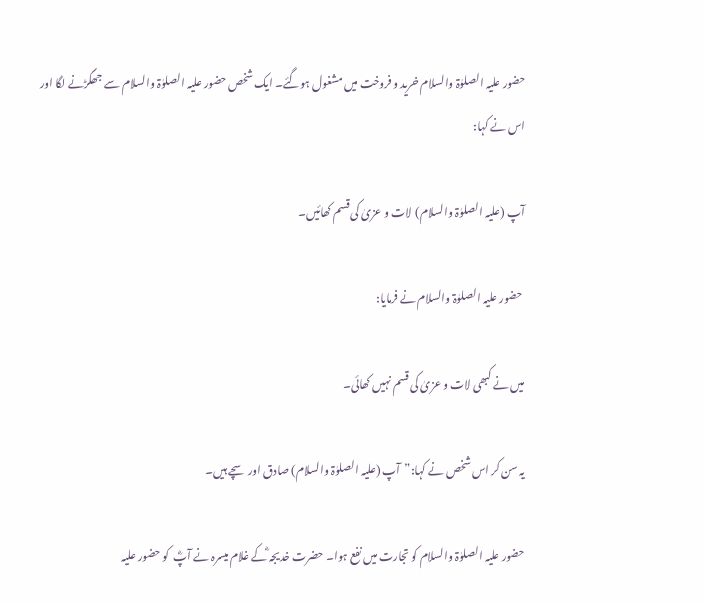حضور علیہ الصلوٰۃ والسلام خرید و فروخت میں مشغول ہوگئے۔ ایک شخص حضور علیہ الصلوٰۃ والسلام سے جھگڑنے لگا اور اس نے کہا:

آپ (علیہ الصلوٰۃ والسلام)  لات و عزیٰ کی قسم کھائیں۔

 حضور علیہ الصلوٰۃ والسلام نے فرمایا:

میں نے کبھی لات و عزیٰ کی قسم نہیں کھائی۔

یہ سن کر اس شخص نے کہا:”آپ (علیہ الصلوٰۃ والسلام) صادق اور سچے ہیں۔

حضور علیہ الصلوٰۃ والسلام کو تجارت میں نفع ہوا۔ حضرت خدیجہ ؓکے غلام میسرہ نے آپؓ  کو حضور علیہ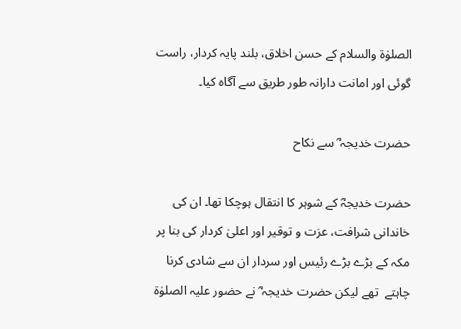الصلوٰۃ والسلام کے حسن اخلاق، بلند پایہ کردار، راست گوئی اور امانت دارانہ طور طریق سے آگاہ کیا۔

حضرت خدیجہ ؓ سے نکاح

حضرت خدیجہؓ کے شوہر کا انتقال ہوچکا تھا۔ ان کی خاندانی شرافت، عزت و توقیر اور اعلیٰ کردار کی بنا پر مکہ کے بڑے بڑے رئیس اور سردار ان سے شادی کرنا چاہتے  تھے لیکن حضرت خدیجہ ؓ نے حضور علیہ الصلوٰۃ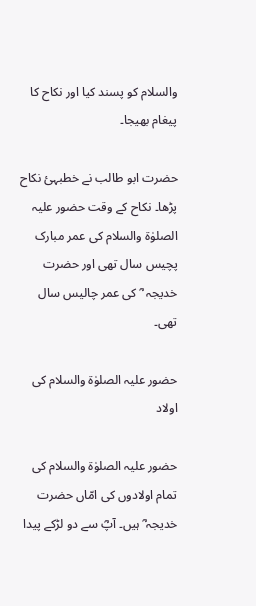والسلام کو پسند کیا اور نکاح کا پیغام بھیجا۔

حضرت ابو طالب نے خطبہئ نکاح پڑھا۔ نکاح کے وقت حضور علیہ الصلوٰۃ والسلام کی عمر مبارک پچیس سال تھی اور حضرت خدیجہ  ؓ کی عمر چالیس سال تھی۔

حضور علیہ الصلوٰۃ والسلام کی اولاد

حضور علیہ الصلوٰۃ والسلام کی تمام اولادوں کی امّاں حضرت خدیجہ ؓ ہیں۔ آپؓ سے دو لڑکے پیدا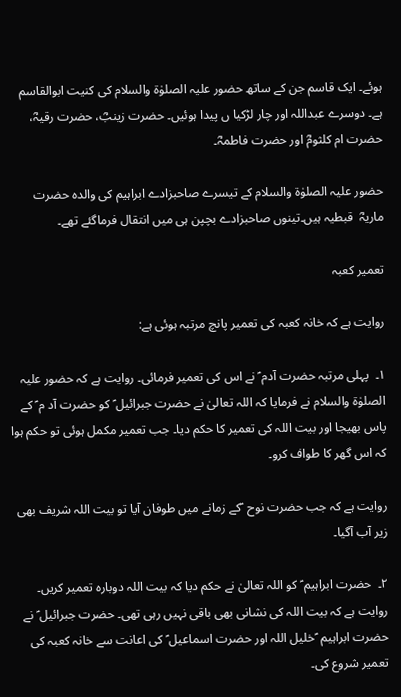ہوئے۔ ایک قاسم جن کے ساتھ حضور علیہ الصلوٰۃ والسلام کی کنیت ابوالقاسم ہے۔ دوسرے عبداللہ اور چار لڑکیا ں پیدا ہوئیں۔ حضرت زینبؓ، حضرت رقیہؓ، حضرت ام کلثومؓ اور حضرت فاطمہؓ۔

حضور علیہ الصلوٰۃ والسلام کے تیسرے صاحبزادے ابراہیم کی والدہ حضرت ماریہؓ  قبطیہ ہیں۔تینوں صاحبزادے بچپن ہی میں انتقال فرماگئے تھے۔

تعمیر کعبہ

روایت ہے کہ خانہ کعبہ کی تعمیر پانچ مرتبہ ہوئی ہے:

۱۔  پہلی مرتبہ حضرت آدم ؑ نے اس کی تعمیر فرمائی۔ روایت ہے کہ حضور علیہ الصلوٰۃ والسلام نے فرمایا کہ اللہ تعالیٰ نے حضرت جبرائیل ؑ کو حضرت آد م ؑ کے پاس بھیجا اور بیت اللہ کی تعمیر کا حکم دیا۔ جب تعمیر مکمل ہوئی تو حکم ہوا کہ اس گھر کا طواف کرو۔

روایت ہے کہ جب حضرت نوح  ؑکے زمانے میں طوفان آیا تو بیت اللہ شریف بھی زیر آب آگیا۔

۲۔  حضرت ابراہیم ؑ کو اللہ تعالیٰ نے حکم دیا کہ بیت اللہ دوبارہ تعمیر کریں۔ روایت ہے کہ بیت اللہ کی نشانی بھی باقی نہیں رہی تھی۔ حضرت جبرائیل ؑ نے حضرت ابراہیم  ؑخلیل اللہ اور حضرت اسماعیل ؑ کی اعانت سے خانہ کعبہ کی تعمیر شروع کی۔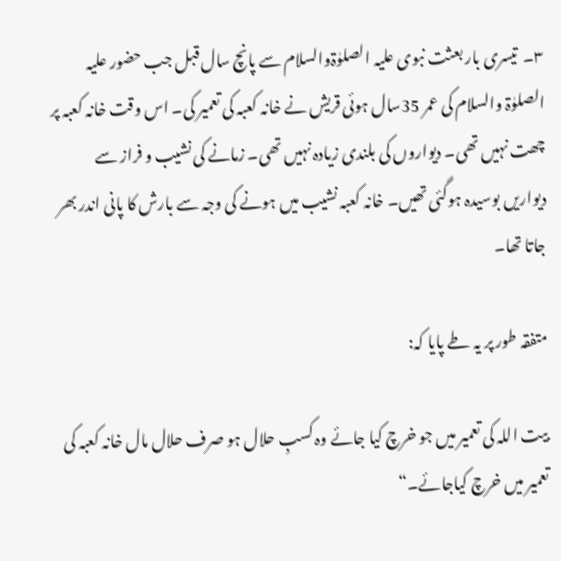۳۔  تیسری بار بعثت نبوی علیہ الصلوٰۃوالسلام سے پانچ سال قبل جب حضور علیہ الصلوٰۃ والسلام کی عمر 35سال ہوئی قریش نے خانہ کعبہ کی تعمیر کی۔ اس وقت خانہ کعبہ پر چھت نہیں تھی۔ دیواروں کی بلندی زیادہ نہیں تھی۔ زمانے کی نشیب و فراز سے دیواریں بوسیدہ ہوگئی تھیں۔ خانہ کعبہ نشیب میں ہونے کی وجہ سے بارش کا پانی اندر بھر جاتا تھا۔

متفقہ طور پر یہ طے پایا کہ:

بیت اللہ کی تعمیر میں جو خرچ کیا جائے وہ کسبِ حلال ہو صرف حلال مال خانہ کعبہ کی تعمیر میں خرچ کیاجائے۔“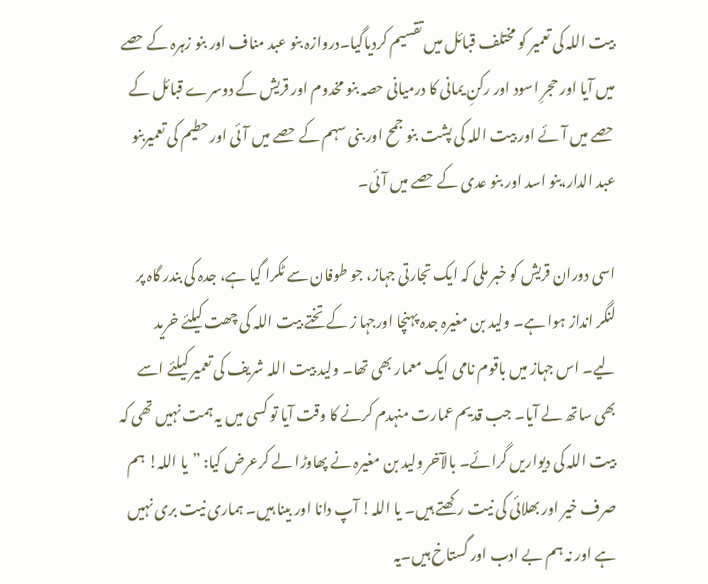بیت اللہ کی تعمیر کو مختلف قبائل میں تقسیم کردیاگیا۔دروازہ بنو عبد مناف اور بنو زہرہ کے حصے میں آیا اور حجرِ اسود اور رکنِ یمانی کا درمیانی حصہ بنو مخدوم اور قریش کے دوسرے قبائل کے حصے میں آئے اور بیت اللہ کی پشت بنو جمح اور بنی سہم کے حصے میں آئی اور حطیم کی تعمیربنو عبد الدار،بنو اسد اور بنو عدی کے حصے میں آئی۔

اسی دوران قریش کو خبر ملی کہ ایک تجارتی جہاز، جو طوفان سے ٹکرا گیا ہے، جدہ کی بندر گاہ پر لنگر انداز ہوا ہے۔ ولید بن مغیرہ جدہ پہنچا اورجہا ز کے تختے بیت اللہ کی چھت کیلئے خرید لیے۔ اس جہاز میں باقوم نامی ایک معمار بھی تھا۔ ولید بیت اللہ شریف کی تعمیر کیلئے اسے بھی ساتھ لے آیا۔ جب قدیم عمارت منہدم کرنے کا وقت آیا تو کسی میں یہ ہمت نہیں تھی کہ بیت اللہ کی دیواریں گرائے۔ بالآخر ولید بن مغیرہ نے پھاوڑا لے کرعرض کیا: ”یا اللہ! ہم صرف خیر اور بھلائی کی نیت رکھتے ہیں۔ یا اللہ! آپ دانا اور بینا ہیں۔ ہماری نیت بری نہیں ہے اور نہ ہم بے ادب اور گستاخ ہیں۔یہ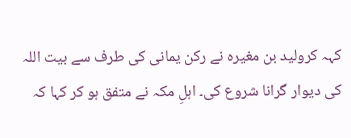کہہ کرولید بن مغیرہ نے رکن یمانی کی طرف سے بیت اللہ کی دیوار گرانا شروع کی۔ اہلِ مکہ نے متفق ہو کر کہا کہ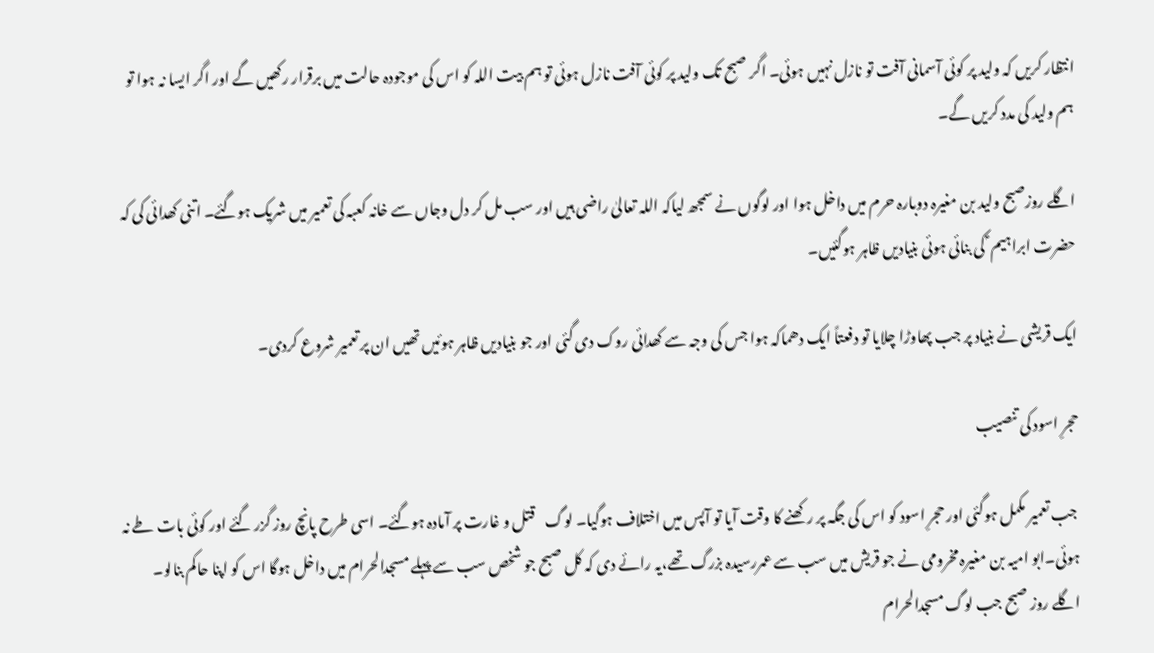انتظار کریں کہ ولید پر کوئی آسمانی آفت تو نازل نہیں ہوئی۔ اگر صبح تک ولید پر کوئی آفت نازل ہوئی تو ہم بیت اللہ کو اس کی موجودہ حالت میں برقرار رکھیں گے اور اگر ایسا نہ ہوا تو ہم ولید کی مدد کریں گے۔

اگلے روزصبح ولید بن مغیرہ دوبارہ حرم میں داخل ہوا اور لوگوں نے سمجھ لیاکہ اللہ تعالیٰ راضی ہیں اور سب مل کر دل وجاں سے خانہ کعبہ کی تعمیر میں شریک ہوگئے۔ اتنی کھدائی کی کہ حضرت ابراہیم ؑ کی بنائی ہوئی بنیادیں ظاہر ہوگئیں۔

ایک قریشی نے بنیاد پر جب پھاوڑا چلایا تو دفعتاً ایک دھماکہ ہوا جس کی وجہ سے کھدائی روک دی گئی اور جو بنیادیں ظاہر ہوئیں تھیں ان پر تعمیر شروع کردی۔

حجرِ اسود کی تنصیب

 جب تعمیر مکمل ہوگئی اور حجرِ اسود کو اس کی جگہ پر رکھنے کا وقت آیا تو آپس میں اختلاف ہوگیا۔ لوگ    قتل و غارت پر آمادہ ہوگئے۔ اسی طرح پانچ روز گزر گئے اور کوئی بات طے نہ ہوئی۔ابو امیہ بن مغیرہ مخرومی نے جو قریش میں سب سے عمررسیدہ بزرگ تھے،یہ رائے دی کہ کل صبح جو شخص سب سے پہلے مسجدالحرام میں داخل ہوگا اس کو اپنا حاکم بنالو۔ اگلے روز صبح جب لوگ مسجدالحرام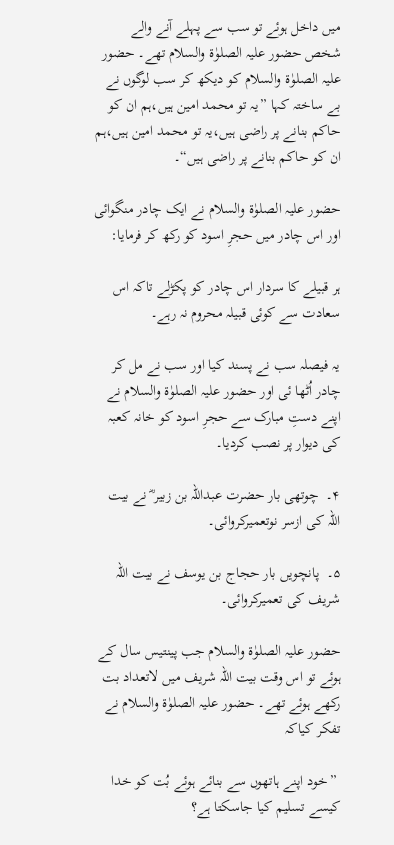میں داخل ہوئے تو سب سے پہلے آنے والے شخص حضور علیہ الصلوٰۃ والسلام تھے۔ حضور علیہ الصلوٰۃ والسلام کو دیکھ کر سب لوگوں نے بے ساختہ کہا ”یہ تو محمد امین ہیں،ہم ان کو حاکم بنانے پر راضی ہیں،یہ تو محمد امین ہیں،ہم ان کو حاکم بنانے پر راضی ہیں“۔

حضور علیہ الصلوٰۃ والسلام نے ایک چادر منگوائی اور اس چادر میں حجرِ اسود کو رکھ کر فرمایا:

ہر قبیلے کا سردار اس چادر کو پکڑلے تاکہ اس سعادت سے کوئی قبیلہ محروم نہ رہے۔

یہ فیصلہ سب نے پسند کیا اور سب نے مل کر چادر اُٹھا ئی اور حضور علیہ الصلوٰۃ والسلام نے اپنے دستِ مبارک سے حجرِ اسود کو خانہ کعبہ کی دیوار پر نصب کردیا۔

۴۔  چوتھی بار حضرت عبداللہ بن زبیر ؓ نے بیت اللہ کی ازسر نوتعمیرکروائی۔

۵۔  پانچویں بار حجاج بن یوسف نے بیت اللہ شریف کی تعمیرکروائی۔

حضور علیہ الصلوٰۃ والسلام جب پینتیس سال کے ہوئے تو اس وقت بیت اللہ شریف میں لاتعداد بت رکھے ہوئے تھے۔ حضور علیہ الصلوٰۃ والسلام نے تفکر کیاکہ

 ”خود اپنے ہاتھوں سے بنائے ہوئے بُت کو خدا کیسے تسلیم کیا جاسکتا ہے؟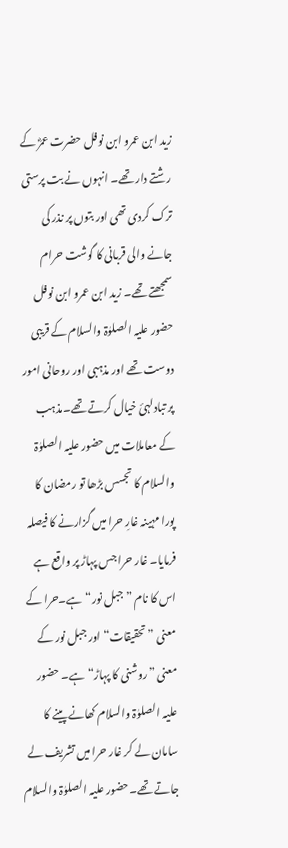زید ابن عمرو ابن نوفل حضرت عمرؓ کے رشتے دار تھے۔ انہوں نے بت پرستی ترک کردی تھی اور بتوں پر نذر کی جانے والی قربانی کا گوشت حرام سمجھتے تھے۔ زید ابن عمرو ابن نوفل حضور علیہ الصلوٰۃ والسلام کے قریبی دوست تھے اور مذہبی اور روحانی امور پر تبادلہئ خیال کرتے تھے۔مذہب کے معاملات میں حضور علیہ الصلوٰۃ والسلام کا تجسس بڑھا تو رمضان کا پورا مہینہ غارِ حرا میں گزارنے کا فیصلہ فرمایا۔ غار حرا جس پہاڑ پر واقع ہے اس کا نام ”جبل نور“ہے۔حرا کے معنی ”تحقیقات“ اور جبل نور کے معنی ”روشنی کا پہاڑ“ ہے۔ حضور علیہ الصلوٰۃ والسلام کھانے پینے کا سامان لے کر غار حرا میں تشریف لے جاتے تھے۔حضور علیہ الصلوٰۃ والسلام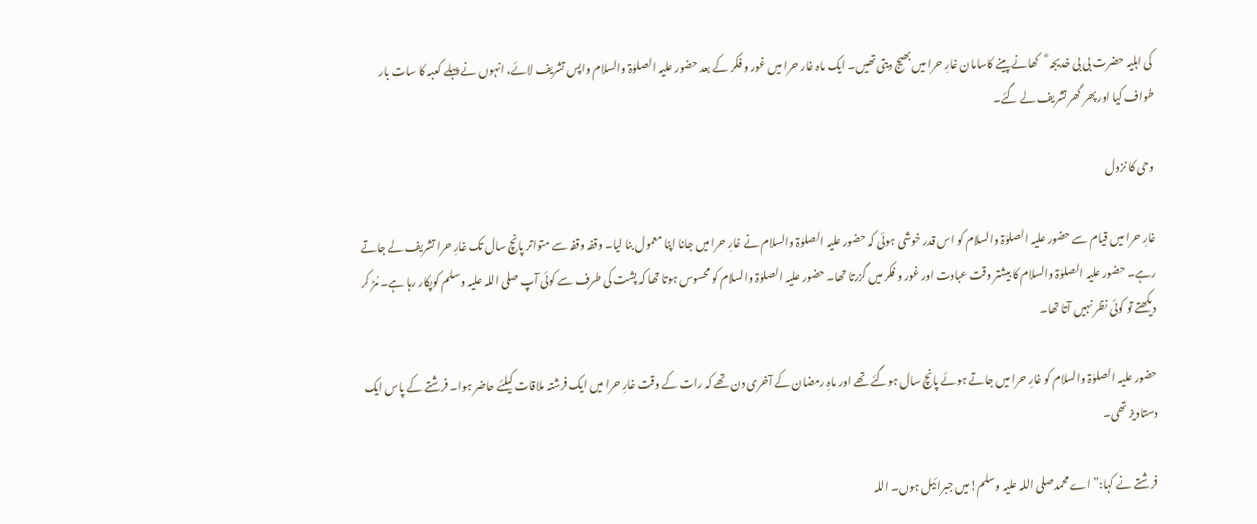کی اہلیہ حضرت بی بی خدیجہ ؓ    کھانے پینے کاسامان غارِ حرا میں بھیج دیتی تھیں۔ ایک ماہ غار حرا میں غور و فکر کے بعد حضور علیہ الصلوٰۃ والسلام واپس تشریف لائے، انہوں نے پہلے کعبہ کا سات بار طواف کیا اور پھر گھر تشریف لے گئے۔

وحی کا نزول

غارِ حرا میں قیام سے حضور علیہ الصلوٰۃ والسلام کو اس قدر خوشی ہوئی کہ حضور علیہ الصلوٰۃ والسلام نے غارِ حرا میں جانا اپنا معمول بنا لیا۔ وقفہ وقفہ سے متواتر پانچ سال تک غارِ حرا تشریف لے جاتے رہے۔ حضور علیہ الصلوٰۃ والسلام کا بیشتر وقت عبادت اور غور و فکر میں گزرتا تھا۔ حضور علیہ الصلوٰۃ والسلام کو محسوس ہوتا تھا کہ پشت کی طرف سے کوئی آپ صلی اللہ علیہ وسلم کوپکار رہا ہے۔ مُڑ کر دیکھتے تو کوئی نظر نہیں آتا تھا۔

حضور علیہ الصلوٰۃ والسلام کو غارِ حرا میں جاتے ہوئے پانچ سال ہوگئے تھے اور ماہِ رمضان کے آخری دن تھے کہ رات کے وقت غارِ حرا میں ایک فرشتہ ملاقات کیلئے حاضر ہوا۔ فرشتے کے پاس ایک دستاویز تھی۔

فرشتے نے کہا:”اے محمدصلی اللہ علیہ وسلم!میں جبرائیل ہوں۔ اللہ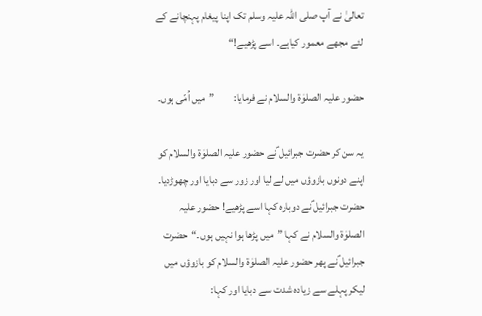تعالیٰ نے آپ صلی اللہ علیہ وسلم تک اپنا پیغام پہنچانے کے لئے مجھے معمور کیاہے۔ اسے پڑھیے!“

حضور علیہ الصلوٰۃ والسلام نے فرمایا:         ”میں اُمّی ہوں۔

یہ سن کر حضرت جبرائیل ؑنے حضور علیہ الصلوٰۃ والسلام کو اپنے دونوں بازوؤں میں لے لیا اور زور سے دبایا اور چھوڑدیا۔ حضرت جبرائیل ؑنے دوبارہ کہا اسے پڑھیے! حضور علیہ الصلوٰۃ والسلام نے کہا ”میں پڑھا ہوا نہیں ہوں۔“حضرت جبرائیل ؑنے پھر حضور علیہ الصلوٰۃ والسلام کو بازوؤں میں لیکر پہلے سے زیادہ شدت سے دبایا اور کہا: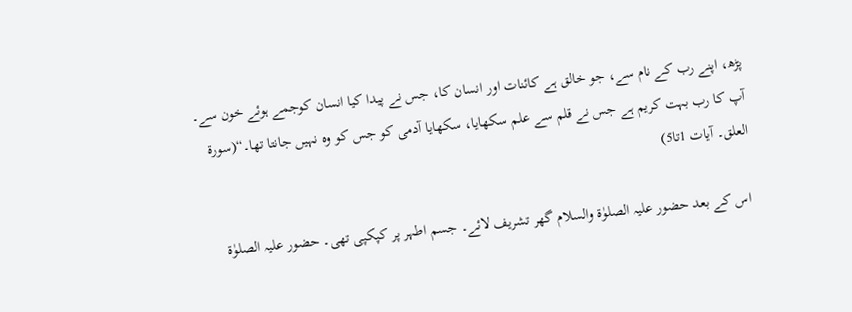پڑھ، اپنے رب کے نام سے، جو خالق ہے کائنات اور انسان کا، جس نے پیدا کیا انسان کوجمے ہوئے خون سے۔ آپ کا رب بہت کریم ہے جس نے قلم سے علم سکھایا، سکھایا آدمی کو جس کو وہ نہیں جانتا تھا۔“(سورۃ العلق۔ آیات 1تا5)

 اس کے بعد حضور علیہ الصلوٰۃ والسلام گھر تشریف لائے۔ جسم اطہر پر کپکپی تھی۔ حضور علیہ الصلوٰۃ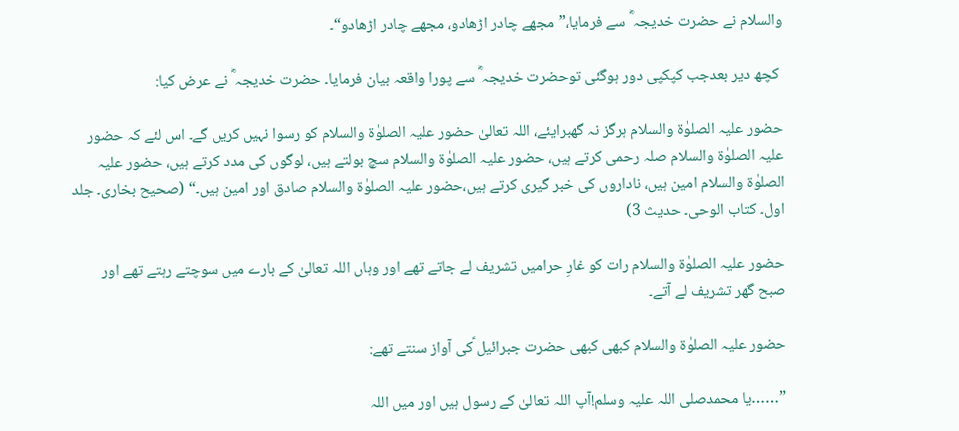والسلام نے حضرت خدیجہ ؓ سے فرمایا،”مجھے چادر اڑھادو، مجھے چادر اڑھادو“۔

 کچھ دیر بعدجب کپکپی دور ہوگئی توحضرت خدیجہ ؓ سے پورا واقعہ بیان فرمایا۔ حضرت خدیجہ ؓ نے عرض کیا:

حضور علیہ الصلوٰۃ والسلام ہرگز نہ گھبرایئے، اللہ تعالیٰ حضور علیہ الصلوٰۃ والسلام کو رسوا نہیں کریں گے۔ اس لئے کہ حضور علیہ الصلوٰۃ والسلام صلہ رحمی کرتے ہیں، حضور علیہ الصلوٰۃ والسلام سچ بولتے ہیں، لوگوں کی مدد کرتے ہیں، حضور علیہ الصلوٰۃ والسلام امین ہیں، ناداروں کی خبر گیری کرتے ہیں،حضور علیہ الصلوٰۃ والسلام صادق اور امین ہیں۔“ (صحیح بخاری۔ جلد اول۔ کتاب الوحی۔ حدیث 3)

حضور علیہ الصلوٰۃ والسلام رات کو غارِ حرامیں تشریف لے جاتے تھے اور وہاں اللہ تعالیٰ کے بارے میں سوچتے رہتے تھے اور صبح گھر تشریف لے آتے۔

حضور علیہ الصلوٰۃ والسلام کبھی کبھی حضرت جبرائیل ؑکی آواز سنتے تھے:

”……یا محمدصلی اللہ علیہ وسلم!آپ اللہ تعالیٰ کے رسول ہیں اور میں اللہ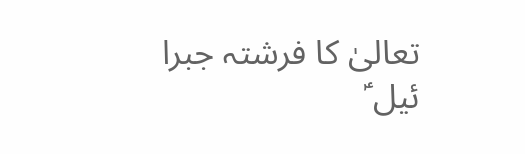تعالیٰ کا فرشتہ جبرا ئیل ؑ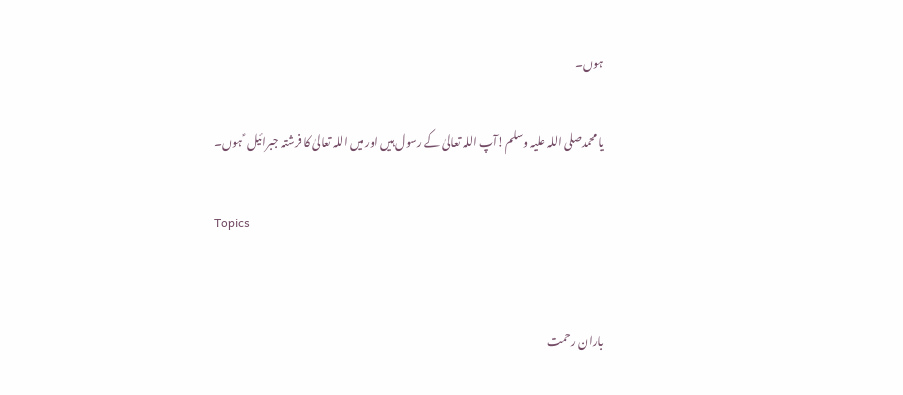ہوں۔

یا محمدصلی اللہ علیہ وسلم!آپ اللہ تعالیٰ کے رسول ہیں اور میں اللہ تعالیٰ کا فرشتہ جبرائیل ؑ ہوں۔

Topics


باران رحمت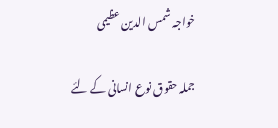خواجہ شمس الدین عظیمی

جملہ حقوق نوع انسانی کے لئے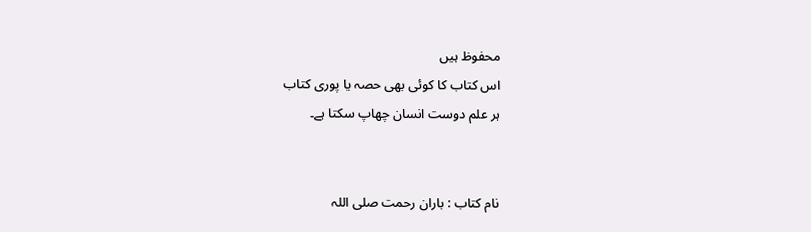محفوظ ہیں
اس کتاب کا کوئی بھی حصہ یا پوری کتاب
ہر علم دوست انسان چھاپ سکتا ہے۔


نام کتاب : باران رحمت صلی اللہ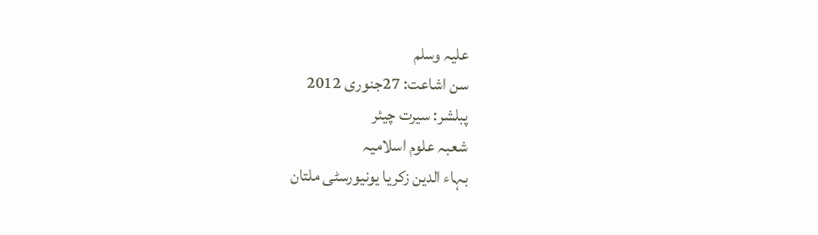علیہ وسلم
سن اشاعت: 27جنوری 2012
پبلشر: سیرت چیئر
شعبہ علوم اسلامیہ
بہاء الدین زکریا یونیورسٹی ملتان